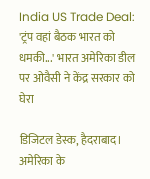India US Trade Deal: 'ट्रंप वहां बैठक भारत को धमकी...' भारत अमेरिका डील पर ओवैसी ने केंद्र सरकार को घेरा

डिजिटल डेस्क, हैदराबाद। अमेरिका के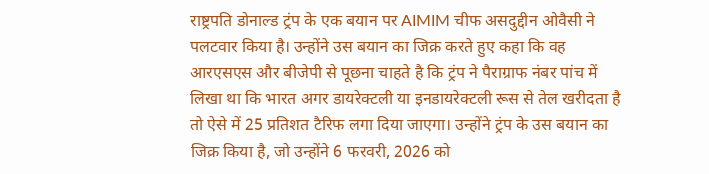राष्ट्रपति डोनाल्ड ट्रंप के एक बयान पर AIMIM चीफ असदुद्दीन ओवैसी ने पलटवार किया है। उन्होंने उस बयान का जिक्र करते हुए कहा कि वह आरएसएस और बीजेपी से पूछना चाहते है कि ट्रंप ने पैराग्राफ नंबर पांच में लिखा था कि भारत अगर डायरेक्टली या इनडायरेक्टली रूस से तेल खरीदता है तो ऐसे में 25 प्रतिशत टैरिफ लगा दिया जाएगा। उन्होंने ट्रंप के उस बयान का जिक्र किया है, जो उन्होंने 6 फरवरी, 2026 को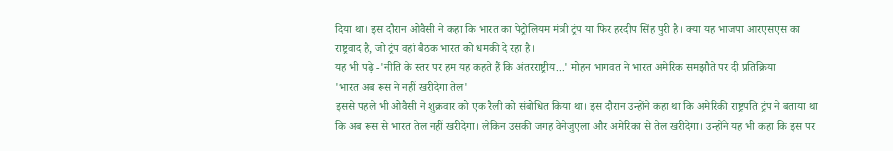दिया था। इस दौरान ओवैसी ने कहा कि भारत का पेट्रोलियम मंत्री ट्रंप या फिर हरदीप सिंह पुरी है। क्या यह भाजपा आरएसएस का राष्ट्रवाद है, जो ट्रंप वहां बैठक भारत को धमकी दे रहा है।
यह भी पढ़े -'नीति के स्तर पर हम यह कहते हैं कि अंतरराष्ट्रीय...' मोहन भागवत ने भारत अमेरिक समझौते पर दी प्रतिक्रिया
'भारत अब रूस ने नहीं खरीदेगा तेल'
इससे पहले भी ओवैसी ने शुक्रवार को एक रैली को संबोधित किया था। इस दौरान उन्होंने कहा था कि अमेरिकी राष्ट्रपति ट्रंप ने बताया था कि अब रूस से भारत तेल नहीं खरीदेगा। लेकिन उसकी जगह वेनेजुएला और अमेरिका से तेल खरीदेगा। उन्होंने यह भी कहा कि इस पर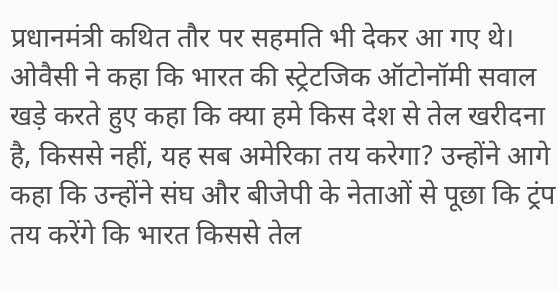प्रधानमंत्री कथित तौर पर सहमति भी देकर आ गए थे।
ओवैसी ने कहा कि भारत की स्ट्रेटजिक ऑटोनॉमी सवाल खड़े करते हुए कहा कि क्या हमे किस देश से तेल खरीदना है, किससे नहीं, यह सब अमेरिका तय करेगा? उन्होंने आगे कहा कि उन्होंने संघ और बीजेपी के नेताओं से पूछा कि ट्रंप तय करेंगे कि भारत किससे तेल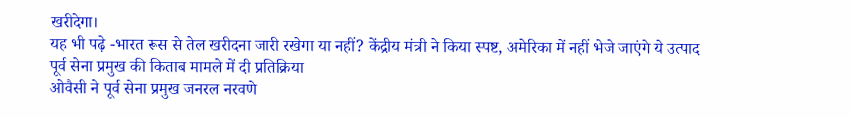खरीदेगा।
यह भी पढ़े -भारत रूस से तेल खरीदना जारी रखेगा या नहीं? केंद्रीय मंत्री ने किया स्पष्ट, अमेरिका में नहीं भेजे जाएंगे ये उत्पाद
पूर्व सेना प्रमुख की किताब मामले में दी प्रतिक्रिया
ओवैसी ने पूर्व सेना प्रमुख जनरल नरवणे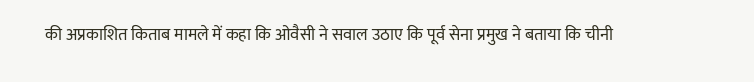की अप्रकाशित किताब मामले में कहा कि ओवैसी ने सवाल उठाए कि पूर्व सेना प्रमुख ने बताया कि चीनी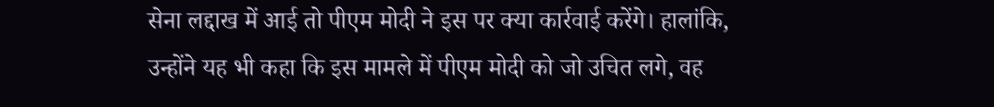सेना लद्दाख में आई तो पीएम मोदी ने इस पर क्या कार्रवाई करेंगे। हालांकि, उन्होंने यह भी कहा कि इस मामले में पीएम मोदी को जो उचित लगे, वह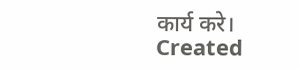कार्य करे।
Created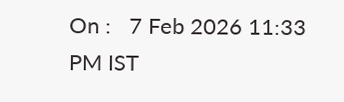On :   7 Feb 2026 11:33 PM IST